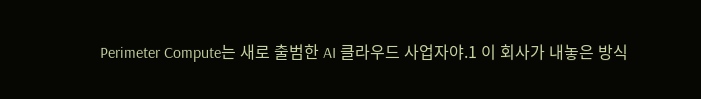Perimeter Compute는 새로 출범한 AI 클라우드 사업자야.1 이 회사가 내놓은 방식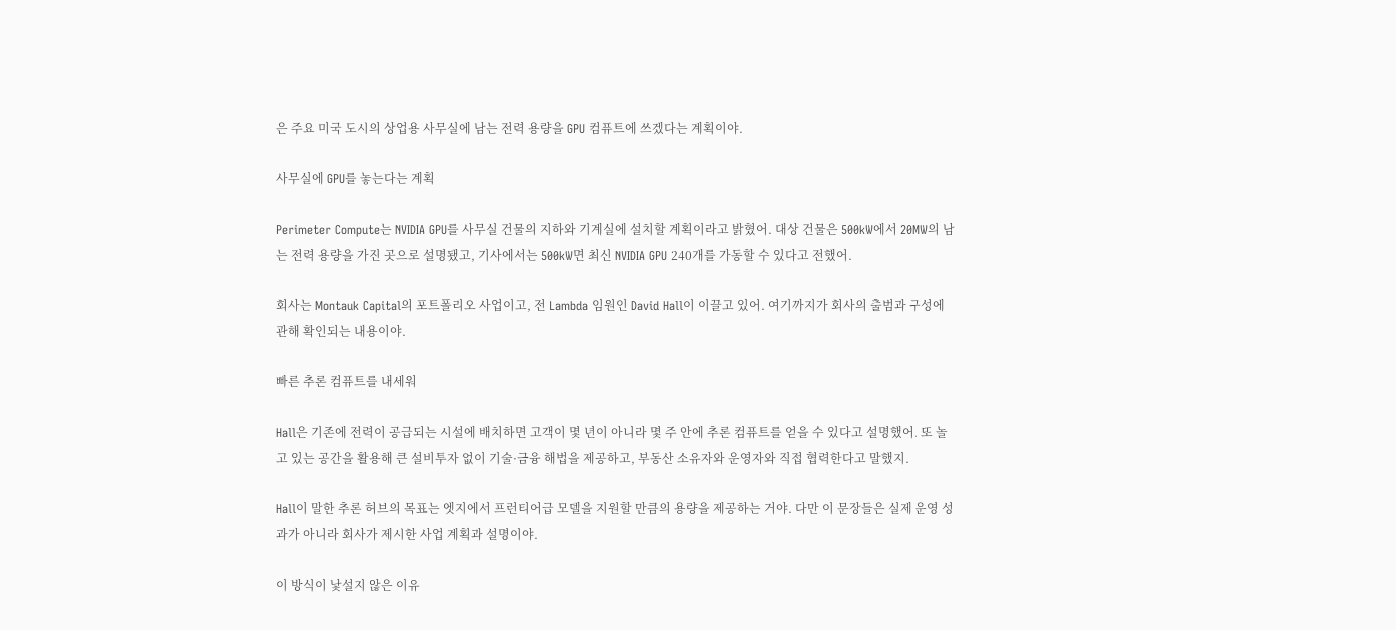은 주요 미국 도시의 상업용 사무실에 남는 전력 용량을 GPU 컴퓨트에 쓰겠다는 계획이야.

사무실에 GPU를 놓는다는 계획

Perimeter Compute는 NVIDIA GPU를 사무실 건물의 지하와 기계실에 설치할 계획이라고 밝혔어. 대상 건물은 500kW에서 20MW의 남는 전력 용량을 가진 곳으로 설명됐고, 기사에서는 500kW면 최신 NVIDIA GPU 240개를 가동할 수 있다고 전했어.

회사는 Montauk Capital의 포트폴리오 사업이고, 전 Lambda 임원인 David Hall이 이끌고 있어. 여기까지가 회사의 출범과 구성에 관해 확인되는 내용이야.

빠른 추론 컴퓨트를 내세워

Hall은 기존에 전력이 공급되는 시설에 배치하면 고객이 몇 년이 아니라 몇 주 안에 추론 컴퓨트를 얻을 수 있다고 설명했어. 또 놀고 있는 공간을 활용해 큰 설비투자 없이 기술·금융 해법을 제공하고, 부동산 소유자와 운영자와 직접 협력한다고 말했지.

Hall이 말한 추론 허브의 목표는 엣지에서 프런티어급 모델을 지원할 만큼의 용량을 제공하는 거야. 다만 이 문장들은 실제 운영 성과가 아니라 회사가 제시한 사업 계획과 설명이야.

이 방식이 낯설지 않은 이유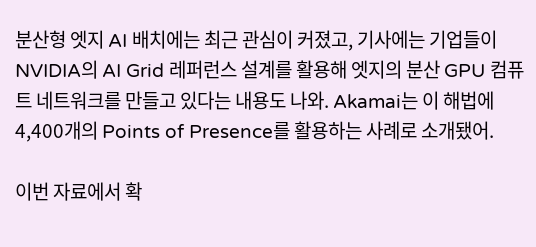분산형 엣지 AI 배치에는 최근 관심이 커졌고, 기사에는 기업들이 NVIDIA의 AI Grid 레퍼런스 설계를 활용해 엣지의 분산 GPU 컴퓨트 네트워크를 만들고 있다는 내용도 나와. Akamai는 이 해법에 4,400개의 Points of Presence를 활용하는 사례로 소개됐어.

이번 자료에서 확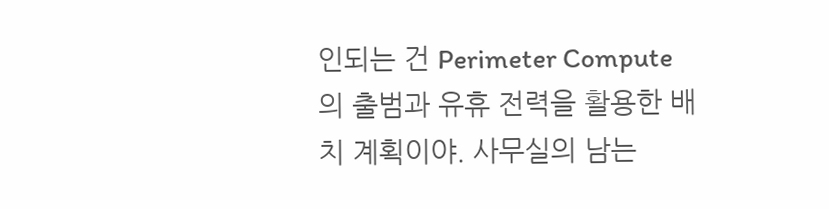인되는 건 Perimeter Compute의 출범과 유휴 전력을 활용한 배치 계획이야. 사무실의 남는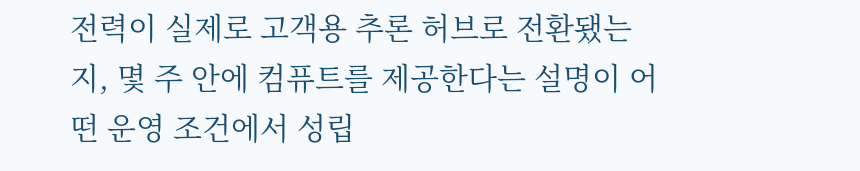전력이 실제로 고객용 추론 허브로 전환됐는지, 몇 주 안에 컴퓨트를 제공한다는 설명이 어떤 운영 조건에서 성립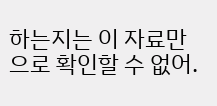하는지는 이 자료만으로 확인할 수 없어.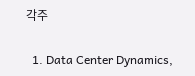각주

  1. Data Center Dynamics,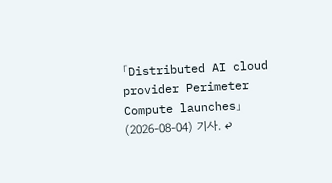「Distributed AI cloud provider Perimeter Compute launches」(2026-08-04) 기사. ↩